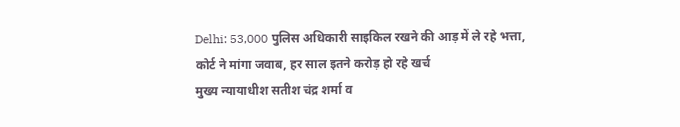Delhi: 53,000 पुलिस अधिकारी साइकिल रखने की आड़ में ले रहे भत्ता, कोर्ट ने मांगा जवाब, हर साल इतने करोड़ हो रहे खर्च
मुख्य न्यायाधीश सतीश चंद्र शर्मा व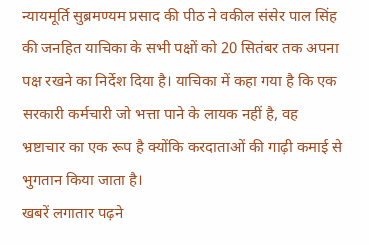न्यायमूर्ति सुब्रमण्यम प्रसाद की पीठ ने वकील संसेर पाल सिंह की जनहित याचिका के सभी पक्षों को 20 सितंबर तक अपना पक्ष रखने का निर्देश दिया है। याचिका में कहा गया है कि एक सरकारी कर्मचारी जो भत्ता पाने के लायक नहीं है, वह भ्रष्टाचार का एक रूप है क्योंकि करदाताओं की गाढ़ी कमाई से भुगतान किया जाता है।
खबरें लगातार पढ़ने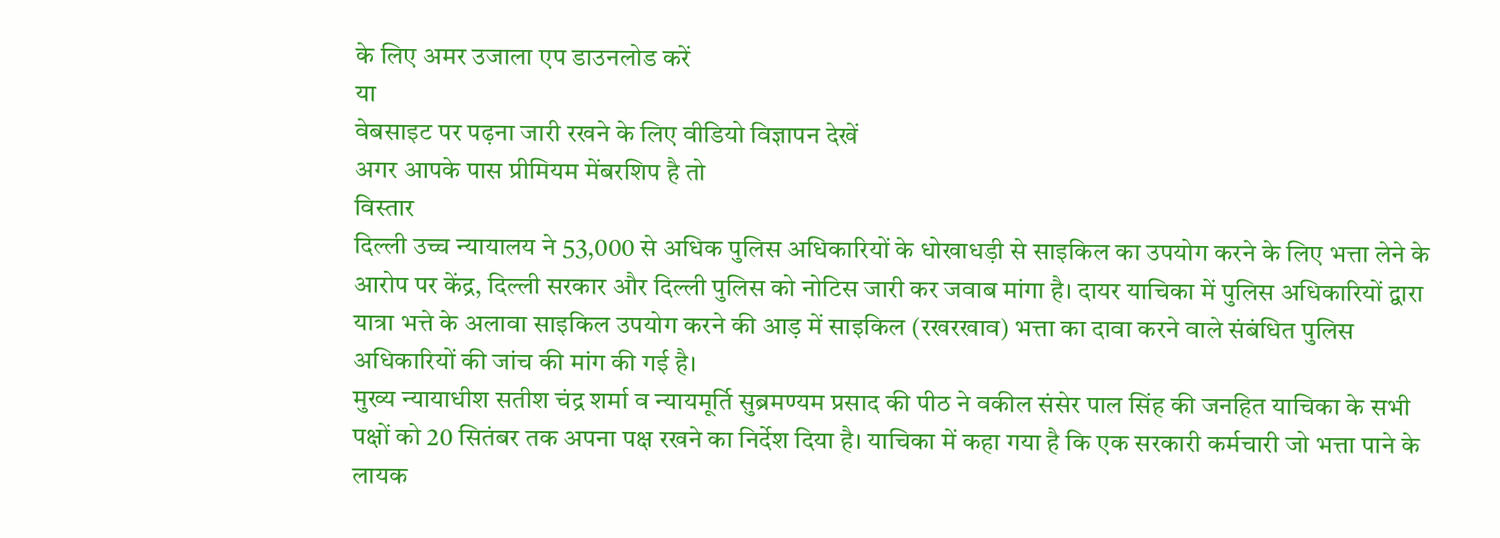के लिए अमर उजाला एप डाउनलोड करें
या
वेबसाइट पर पढ़ना जारी रखने के लिए वीडियो विज्ञापन देखें
अगर आपके पास प्रीमियम मेंबरशिप है तो
विस्तार
दिल्ली उच्च न्यायालय ने 53,000 से अधिक पुलिस अधिकारियों के धोखाधड़ी से साइकिल का उपयोग करने के लिए भत्ता लेने के आरोप पर केंद्र, दिल्ली सरकार और दिल्ली पुलिस को नोटिस जारी कर जवाब मांगा है। दायर याचिका में पुलिस अधिकारियों द्वारा यात्रा भत्ते के अलावा साइकिल उपयोग करने की आड़ में साइकिल (रखरखाव) भत्ता का दावा करने वाले संबंधित पुलिस अधिकारियों की जांच की मांग की गई है।
मुख्य न्यायाधीश सतीश चंद्र शर्मा व न्यायमूर्ति सुब्रमण्यम प्रसाद की पीठ ने वकील संसेर पाल सिंह की जनहित याचिका के सभी पक्षों को 20 सितंबर तक अपना पक्ष रखने का निर्देश दिया है। याचिका में कहा गया है कि एक सरकारी कर्मचारी जो भत्ता पाने के लायक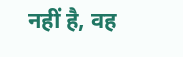नहीं है, वह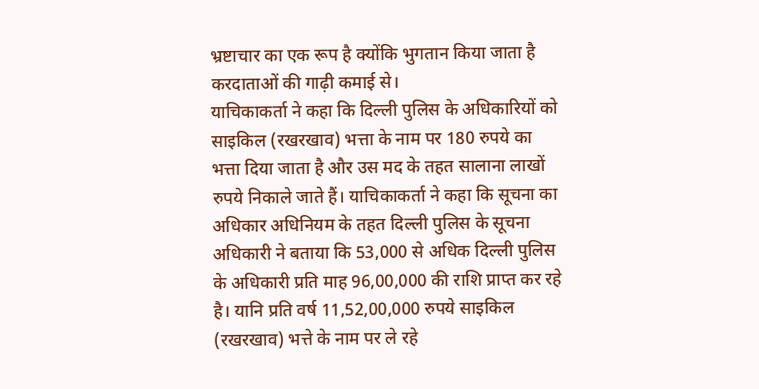भ्रष्टाचार का एक रूप है क्योंकि भुगतान किया जाता है करदाताओं की गाढ़ी कमाई से।
याचिकाकर्ता ने कहा कि दिल्ली पुलिस के अधिकारियों को साइकिल (रखरखाव) भत्ता के नाम पर 180 रुपये का भत्ता दिया जाता है और उस मद के तहत सालाना लाखों रुपये निकाले जाते हैं। याचिकाकर्ता ने कहा कि सूचना का अधिकार अधिनियम के तहत दिल्ली पुलिस के सूचना अधिकारी ने बताया कि 53,000 से अधिक दिल्ली पुलिस के अधिकारी प्रति माह 96,00,000 की राशि प्राप्त कर रहे है। यानि प्रति वर्ष 11,52,00,000 रुपये साइकिल (रखरखाव) भत्ते के नाम पर ले रहे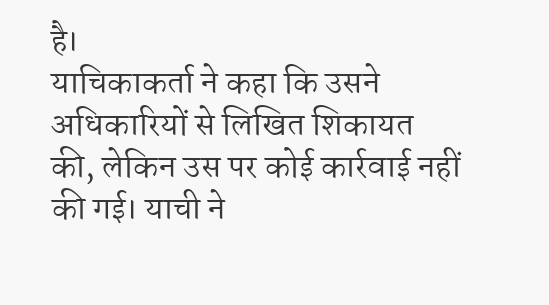है।
याचिकाकर्ता ने कहा कि उसने अधिकारियों से लिखित शिकायत की, लेकिन उस पर कोई कार्रवाई नहीं की गई। याची ने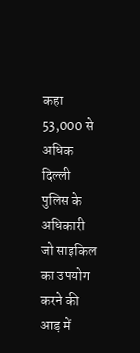कहा 53,000 से अधिक दिल्ली पुलिस के अधिकारी जो साइकिल का उपयोग करने की आड़ में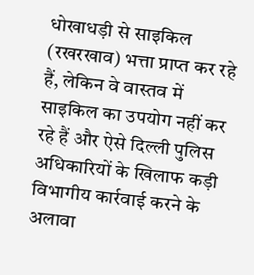धोखाधड़ी से साइकिल (रखरखाव) भत्ता प्राप्त कर रहे हैं, लेकिन वे वास्तव में साइकिल का उपयोग नहीं कर रहे हैं और ऐसे दिल्ली पुलिस अधिकारियों के खिलाफ कड़ी विभागीय कार्रवाई करने के अलावा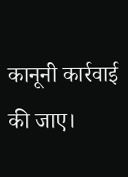कानूनी कार्रवाई की जाए।